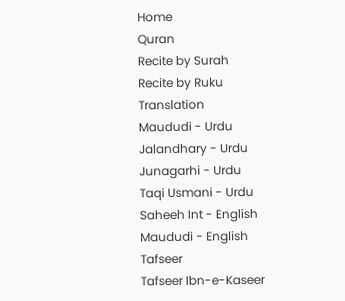Home
Quran
Recite by Surah
Recite by Ruku
Translation
Maududi - Urdu
Jalandhary - Urdu
Junagarhi - Urdu
Taqi Usmani - Urdu
Saheeh Int - English
Maududi - English
Tafseer
Tafseer Ibn-e-Kaseer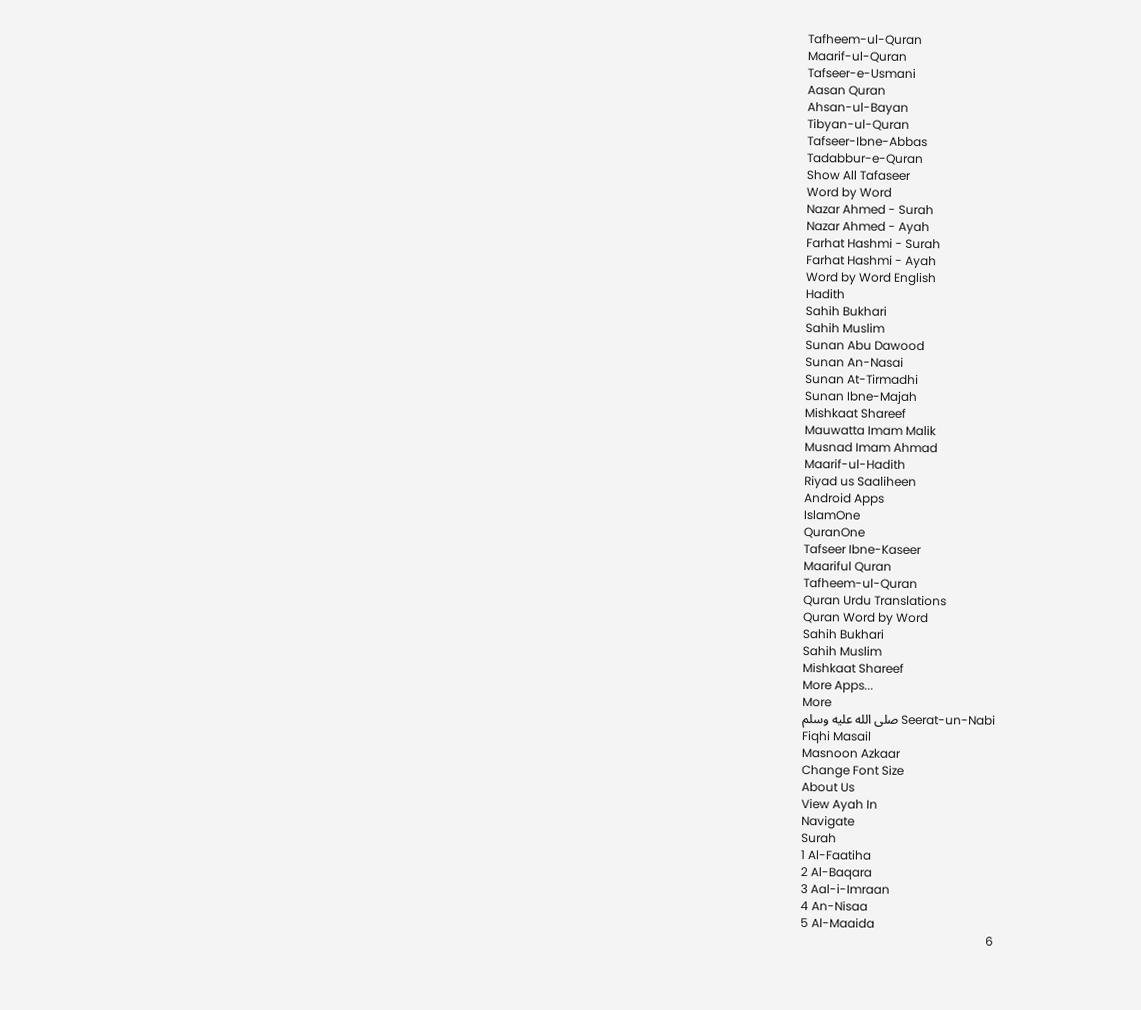Tafheem-ul-Quran
Maarif-ul-Quran
Tafseer-e-Usmani
Aasan Quran
Ahsan-ul-Bayan
Tibyan-ul-Quran
Tafseer-Ibne-Abbas
Tadabbur-e-Quran
Show All Tafaseer
Word by Word
Nazar Ahmed - Surah
Nazar Ahmed - Ayah
Farhat Hashmi - Surah
Farhat Hashmi - Ayah
Word by Word English
Hadith
Sahih Bukhari
Sahih Muslim
Sunan Abu Dawood
Sunan An-Nasai
Sunan At-Tirmadhi
Sunan Ibne-Majah
Mishkaat Shareef
Mauwatta Imam Malik
Musnad Imam Ahmad
Maarif-ul-Hadith
Riyad us Saaliheen
Android Apps
IslamOne
QuranOne
Tafseer Ibne-Kaseer
Maariful Quran
Tafheem-ul-Quran
Quran Urdu Translations
Quran Word by Word
Sahih Bukhari
Sahih Muslim
Mishkaat Shareef
More Apps...
More
Seerat-un-Nabi صلى الله عليه وسلم
Fiqhi Masail
Masnoon Azkaar
Change Font Size
About Us
View Ayah In
Navigate
Surah
1 Al-Faatiha
2 Al-Baqara
3 Aal-i-Imraan
4 An-Nisaa
5 Al-Maaida
6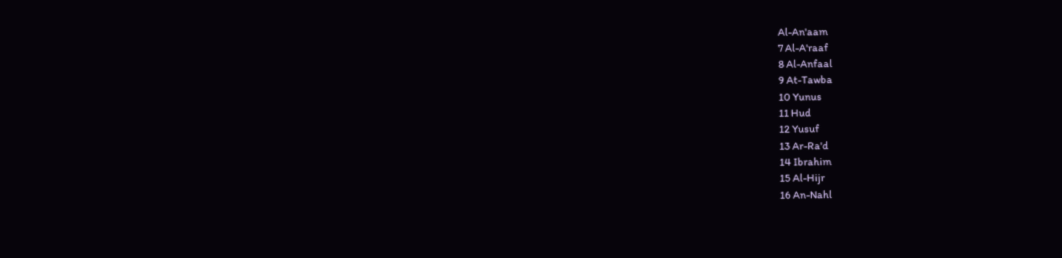Al-An'aam
7 Al-A'raaf
8 Al-Anfaal
9 At-Tawba
10 Yunus
11 Hud
12 Yusuf
13 Ar-Ra'd
14 Ibrahim
15 Al-Hijr
16 An-Nahl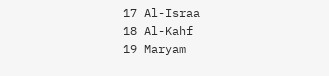17 Al-Israa
18 Al-Kahf
19 Maryam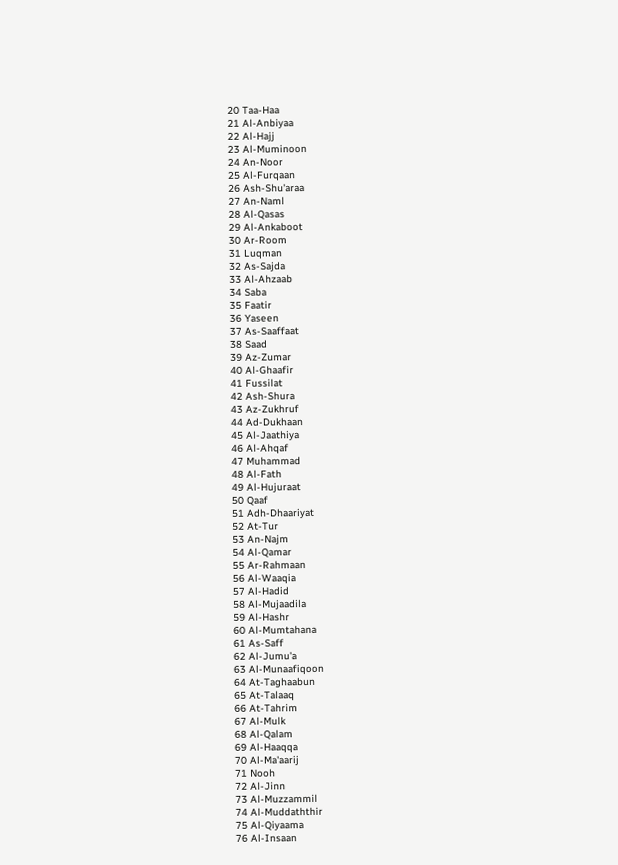20 Taa-Haa
21 Al-Anbiyaa
22 Al-Hajj
23 Al-Muminoon
24 An-Noor
25 Al-Furqaan
26 Ash-Shu'araa
27 An-Naml
28 Al-Qasas
29 Al-Ankaboot
30 Ar-Room
31 Luqman
32 As-Sajda
33 Al-Ahzaab
34 Saba
35 Faatir
36 Yaseen
37 As-Saaffaat
38 Saad
39 Az-Zumar
40 Al-Ghaafir
41 Fussilat
42 Ash-Shura
43 Az-Zukhruf
44 Ad-Dukhaan
45 Al-Jaathiya
46 Al-Ahqaf
47 Muhammad
48 Al-Fath
49 Al-Hujuraat
50 Qaaf
51 Adh-Dhaariyat
52 At-Tur
53 An-Najm
54 Al-Qamar
55 Ar-Rahmaan
56 Al-Waaqia
57 Al-Hadid
58 Al-Mujaadila
59 Al-Hashr
60 Al-Mumtahana
61 As-Saff
62 Al-Jumu'a
63 Al-Munaafiqoon
64 At-Taghaabun
65 At-Talaaq
66 At-Tahrim
67 Al-Mulk
68 Al-Qalam
69 Al-Haaqqa
70 Al-Ma'aarij
71 Nooh
72 Al-Jinn
73 Al-Muzzammil
74 Al-Muddaththir
75 Al-Qiyaama
76 Al-Insaan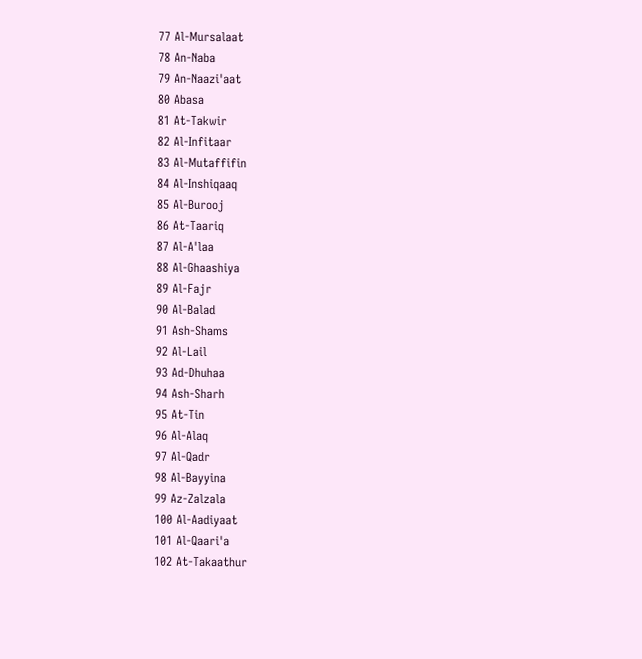77 Al-Mursalaat
78 An-Naba
79 An-Naazi'aat
80 Abasa
81 At-Takwir
82 Al-Infitaar
83 Al-Mutaffifin
84 Al-Inshiqaaq
85 Al-Burooj
86 At-Taariq
87 Al-A'laa
88 Al-Ghaashiya
89 Al-Fajr
90 Al-Balad
91 Ash-Shams
92 Al-Lail
93 Ad-Dhuhaa
94 Ash-Sharh
95 At-Tin
96 Al-Alaq
97 Al-Qadr
98 Al-Bayyina
99 Az-Zalzala
100 Al-Aadiyaat
101 Al-Qaari'a
102 At-Takaathur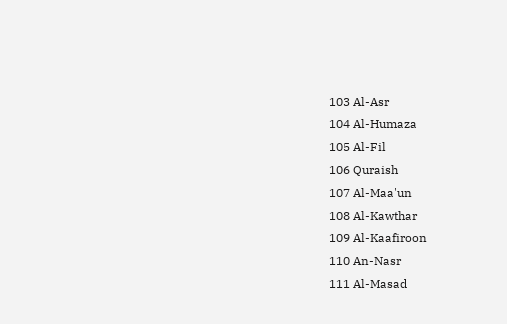103 Al-Asr
104 Al-Humaza
105 Al-Fil
106 Quraish
107 Al-Maa'un
108 Al-Kawthar
109 Al-Kaafiroon
110 An-Nasr
111 Al-Masad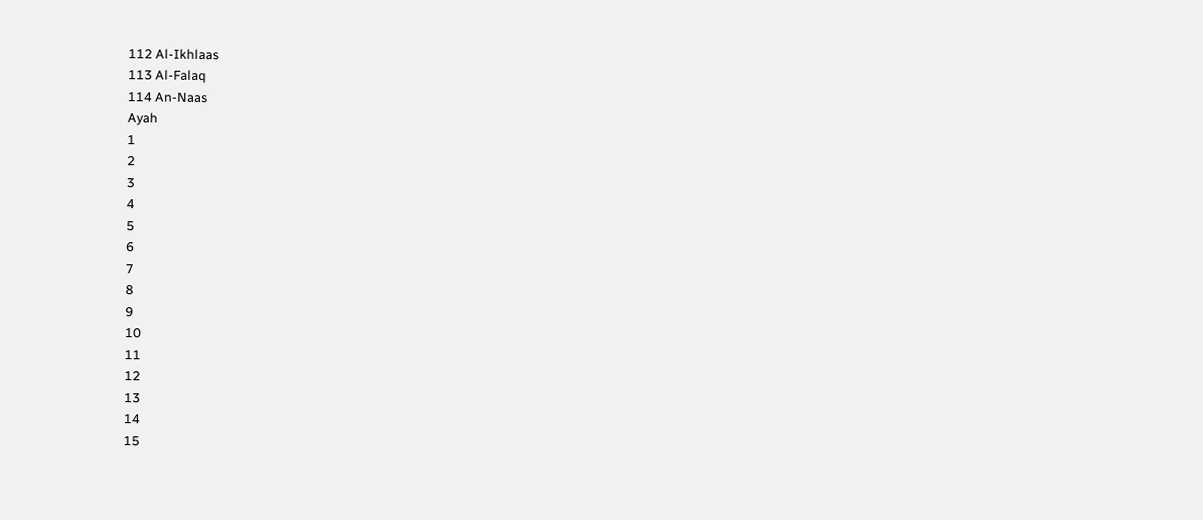112 Al-Ikhlaas
113 Al-Falaq
114 An-Naas
Ayah
1
2
3
4
5
6
7
8
9
10
11
12
13
14
15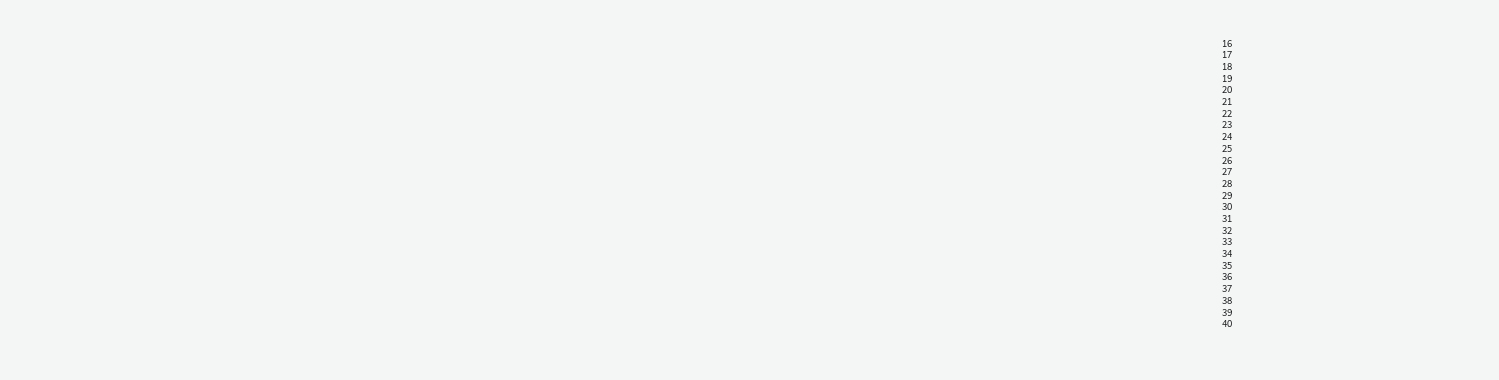16
17
18
19
20
21
22
23
24
25
26
27
28
29
30
31
32
33
34
35
36
37
38
39
40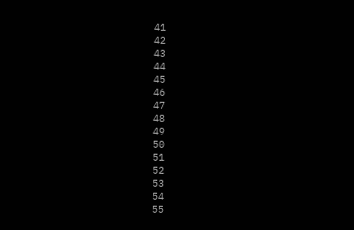41
42
43
44
45
46
47
48
49
50
51
52
53
54
55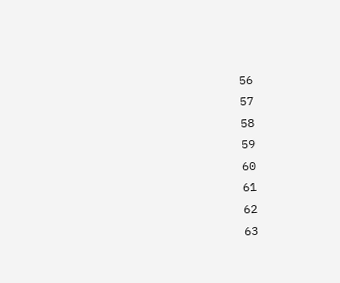56
57
58
59
60
61
62
63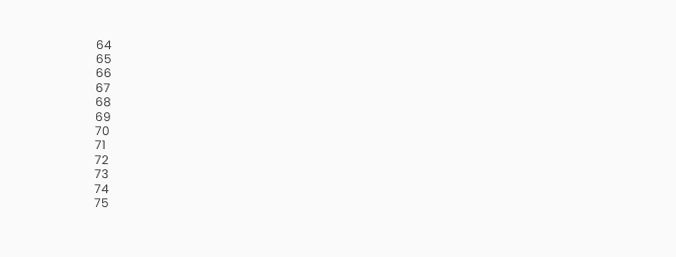64
65
66
67
68
69
70
71
72
73
74
75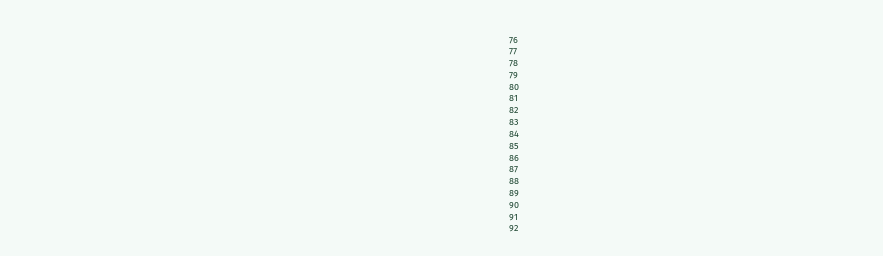76
77
78
79
80
81
82
83
84
85
86
87
88
89
90
91
92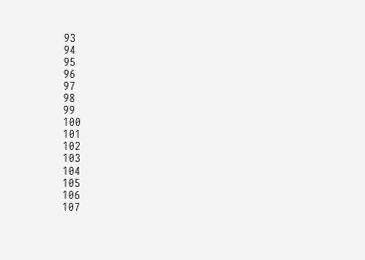93
94
95
96
97
98
99
100
101
102
103
104
105
106
107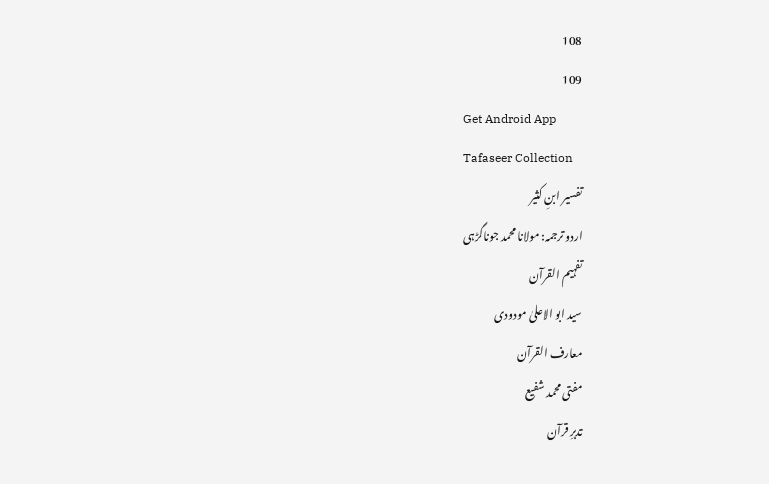108
109
Get Android App
Tafaseer Collection
تفسیر ابنِ کثیر
اردو ترجمہ: مولانا محمد جوناگڑہی
تفہیم القرآن
سید ابو الاعلیٰ مودودی
معارف القرآن
مفتی محمد شفیع
تدبرِ قرآن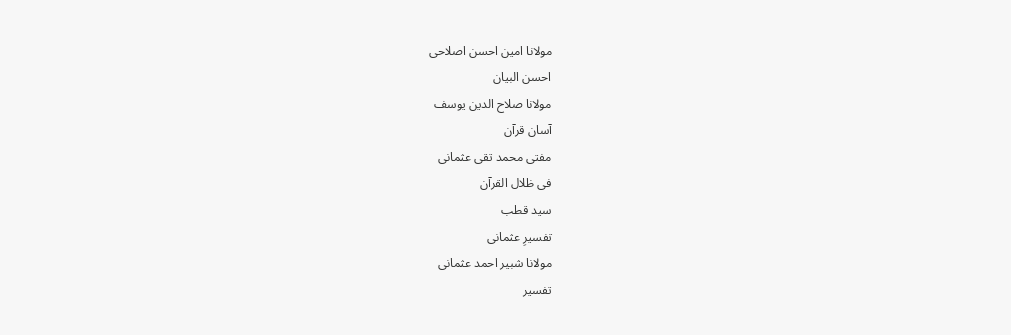مولانا امین احسن اصلاحی
احسن البیان
مولانا صلاح الدین یوسف
آسان قرآن
مفتی محمد تقی عثمانی
فی ظلال القرآن
سید قطب
تفسیرِ عثمانی
مولانا شبیر احمد عثمانی
تفسیر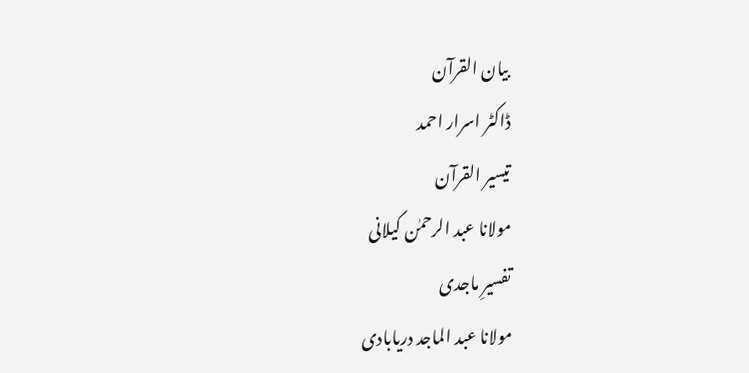بیان القرآن
ڈاکٹر اسرار احمد
تیسیر القرآن
مولانا عبد الرحمٰن کیلانی
تفسیرِ ماجدی
مولانا عبد الماجد دریابادی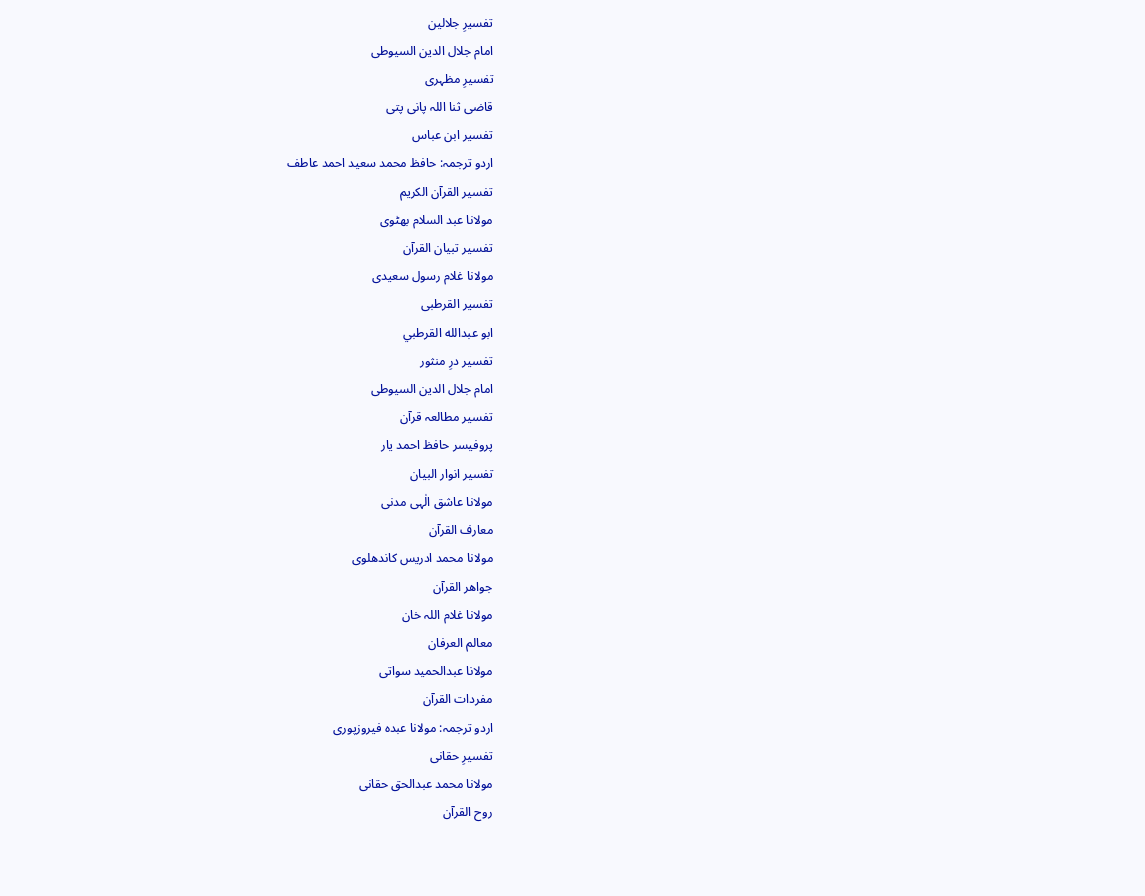تفسیرِ جلالین
امام جلال الدین السیوطی
تفسیرِ مظہری
قاضی ثنا اللہ پانی پتی
تفسیر ابن عباس
اردو ترجمہ: حافظ محمد سعید احمد عاطف
تفسیر القرآن الکریم
مولانا عبد السلام بھٹوی
تفسیر تبیان القرآن
مولانا غلام رسول سعیدی
تفسیر القرطبی
ابو عبدالله القرطبي
تفسیر درِ منثور
امام جلال الدین السیوطی
تفسیر مطالعہ قرآن
پروفیسر حافظ احمد یار
تفسیر انوار البیان
مولانا عاشق الٰہی مدنی
معارف القرآن
مولانا محمد ادریس کاندھلوی
جواھر القرآن
مولانا غلام اللہ خان
معالم العرفان
مولانا عبدالحمید سواتی
مفردات القرآن
اردو ترجمہ: مولانا عبدہ فیروزپوری
تفسیرِ حقانی
مولانا محمد عبدالحق حقانی
روح القرآن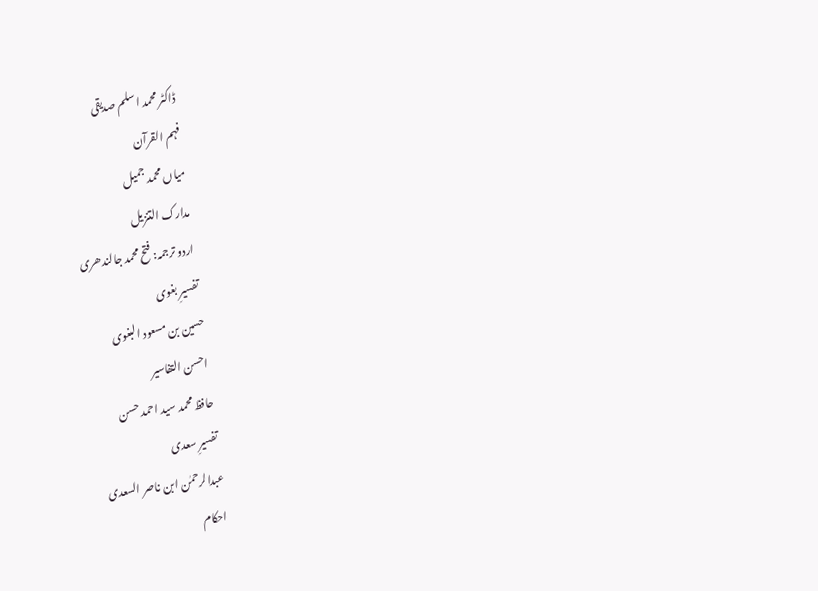ڈاکٹر محمد اسلم صدیقی
فہم القرآن
میاں محمد جمیل
مدارک التنزیل
اردو ترجمہ: فتح محمد جالندھری
تفسیرِ بغوی
حسین بن مسعود البغوی
احسن التفاسیر
حافظ محمد سید احمد حسن
تفسیرِ سعدی
عبدالرحمٰن ابن ناصر السعدی
احکام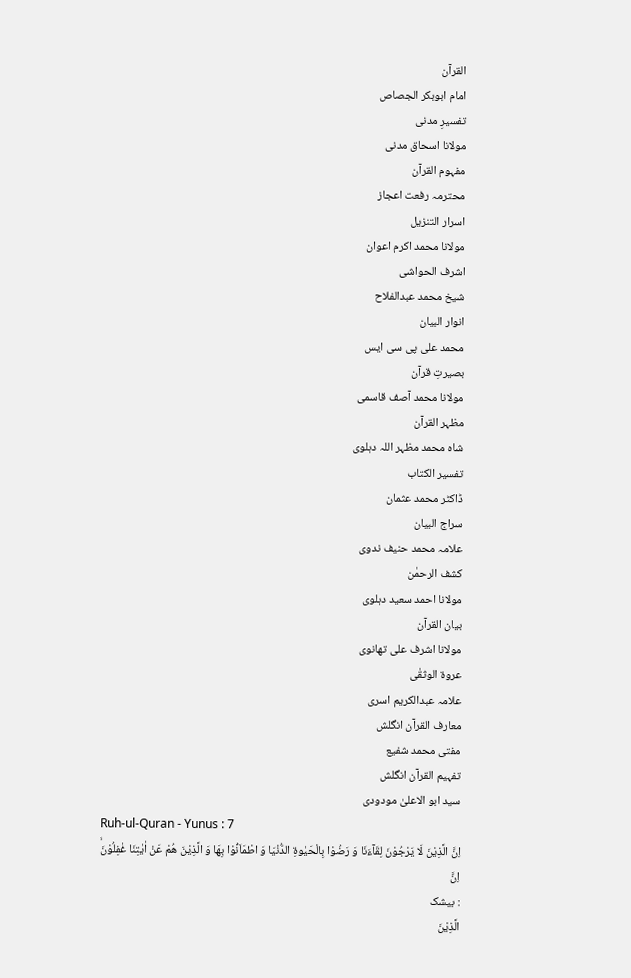القرآن
امام ابوبکر الجصاص
تفسیرِ مدنی
مولانا اسحاق مدنی
مفہوم القرآن
محترمہ رفعت اعجاز
اسرار التنزیل
مولانا محمد اکرم اعوان
اشرف الحواشی
شیخ محمد عبدالفلاح
انوار البیان
محمد علی پی سی ایس
بصیرتِ قرآن
مولانا محمد آصف قاسمی
مظہر القرآن
شاہ محمد مظہر اللہ دہلوی
تفسیر الکتاب
ڈاکٹر محمد عثمان
سراج البیان
علامہ محمد حنیف ندوی
کشف الرحمٰن
مولانا احمد سعید دہلوی
بیان القرآن
مولانا اشرف علی تھانوی
عروۃ الوثقٰی
علامہ عبدالکریم اسری
معارف القرآن انگلش
مفتی محمد شفیع
تفہیم القرآن انگلش
سید ابو الاعلیٰ مودودی
Ruh-ul-Quran - Yunus : 7
اِنَّ الَّذِیْنَ لَا یَرْجُوْنَ لِقَآءَنَا وَ رَضُوْا بِالْحَیٰوةِ الدُّنْیَا وَ اطْمَاَنُّوْا بِهَا وَ الَّذِیْنَ هُمْ عَنْ اٰیٰتِنَا غٰفِلُوْنَۙ
اِنَّ
: بیشک
الَّذِيْنَ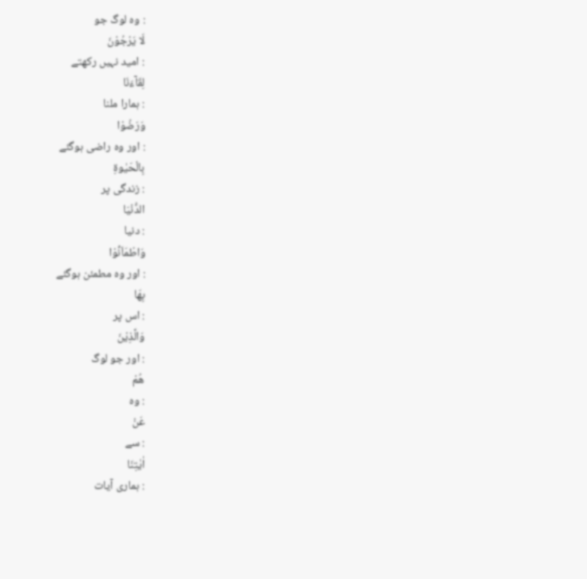: وہ لوگ جو
لَا يَرْجُوْنَ
: امید نہیں رکھتے
لِقَآءَنَا
: ہمارا ملنا
وَرَضُوْا
: اور وہ راضی ہوگئے
بِالْحَيٰوةِ
: زندگی پر
الدُّنْيَا
: دنیا
وَاطْمَاَنُّوْا
: اور وہ مطمئن ہوگئے
بِهَا
: اس پر
وَالَّذِيْنَ
: اور جو لوگ
ھُمْ
: وہ
عَنْ
: سے
اٰيٰتِنَا
: ہماری آیات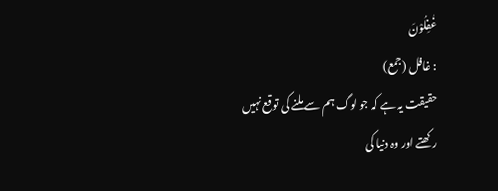غٰفِلُوْنَ
: غافل (جمع)
حقیقت یہ ہے کہ جو لوگ ہم سے ملنے کی توقع نہیں رکھتے اور وہ دنیا کی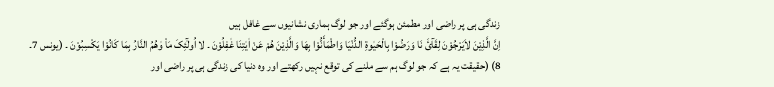زندگی ہی پر راضی اور مطمئن ہوگئے اور جو لوگ ہماری نشانیوں سے غافل ہیں
اِنَّ الَّذِیْنَ لاَیَرْجُوْنَ لِقَآئَ نَا وَرَضُوْا بِالْحَیٰوۃِ الدُّنْیَا وَاطْمَأَنُّوْا بِھَا وَالَّذِیْنَ ھُمْ عَنْ اٰیٰتِنَا غٰفِلُوْنَ ۔ لا اُولٰٓئِکَ مَاْ وٰھُمُ النَّارُ بِمَا کَانُوْا یَکْسِبُوْنَ ۔ (یونس 7۔ 8) (حقیقت یہ ہے کہ جو لوگ ہم سے ملنے کی توقع نہیں رکھتے اور وہ دنیا کی زندگی ہی پر راضی اور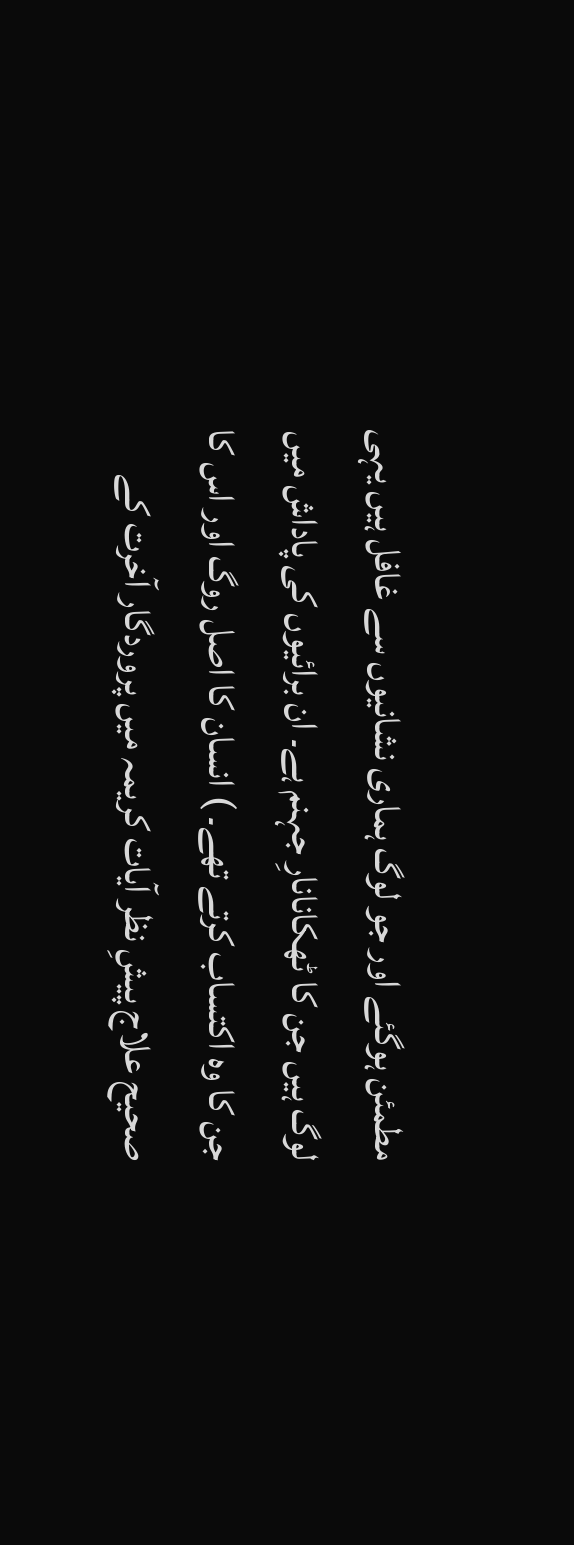مطمئن ہوگئے اور جو لوگ ہماری نشانیوں سے غافل ہیں یہی لوگ ہیں جن کا ٹھکانانارِ جہنم ہے۔ ان برائیوں کی پاداش میں جن کا وہ اکتساب کرتے تھے۔ ) انسان کا اصل روگ اور اس کا صحیح علاج پیشِ نظر آیات کریمہ میں پروردگار آخرت کے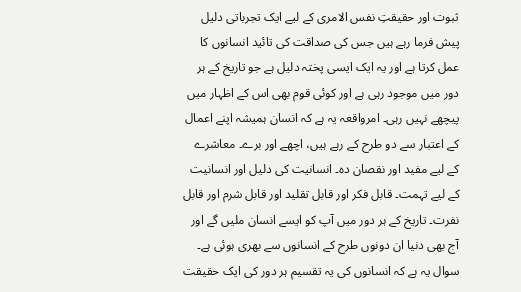ثبوت اور حقیقتِ نفس الامری کے لیے ایک تجرباتی دلیل پیش فرما رہے ہیں جس کی صداقت کی تائید انسانوں کا عمل کرتا ہے اور یہ ایک ایسی پختہ دلیل ہے جو تاریخ کے ہر دور میں موجود رہی ہے اور کوئی قوم بھی اس کے اظہار میں پیچھے نہیں رہی۔ امرواقعہ یہ ہے کہ انسان ہمیشہ اپنے اعمال کے اعتبار سے دو طرح کے رہے ہیں، اچھے اور برے۔ معاشرے کے لیے مفید اور نقصان دہ۔ انسانیت کی دلیل اور انسانیت کے لیے تہمت۔ قابل فکر اور قابل تقلید اور قابل شرم اور قابل نفرت۔ تاریخ کے ہر دور میں آپ کو ایسے انسان ملیں گے اور آج بھی دنیا ان دونوں طرح کے انسانوں سے بھری ہوئی ہے۔ سوال یہ ہے کہ انسانوں کی یہ تقسیم ہر دور کی ایک حقیقت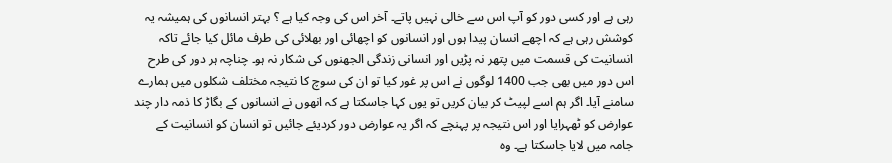رہی ہے اور کسی دور کو آپ اس سے خالی نہیں پاتے۔ آخر اس کی وجہ کیا ہے ؟ بہتر انسانوں کی ہمیشہ یہ کوشش رہی ہے کہ اچھے انسان پیدا ہوں اور انسانوں کو اچھائی اور بھلائی کی طرف مائل کیا جائے تاکہ انسانیت کی قسمت میں پتھر نہ پڑیں اور انسانی زندگی الجھنوں کی شکار نہ ہو۔ چناچہ ہر دور کی طرح اس دور میں بھی جب 1400 لوگوں نے اس پر غور کیا تو ان کی سوچ کا نتیجہ مختلف شکلوں میں ہمارے سامنے آیا۔ اگر ہم اسے لپیٹ کر بیان کریں تو یوں کہا جاسکتا ہے کہ انھوں نے انسانوں کے بگاڑ کا ذمہ دار چند عوارض کو ٹھہرایا اور اس نتیجہ پر پہنچے کہ اگر یہ عوارض دور کردیئے جائیں تو انسان کو انسانیت کے جامہ میں لایا جاسکتا ہے۔ وہ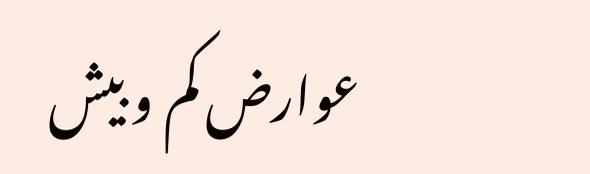عوارض کم و بیش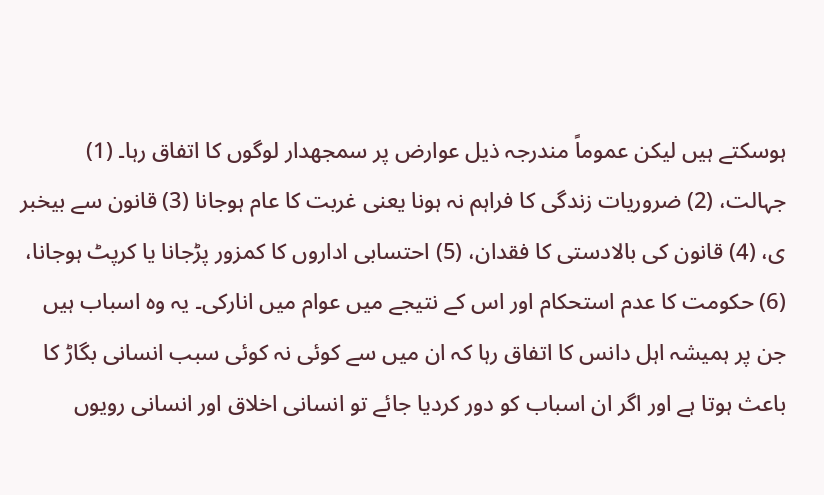ہوسکتے ہیں لیکن عموماً مندرجہ ذیل عوارض پر سمجھدار لوگوں کا اتفاق رہا۔ (1) جہالت، (2) ضروریات زندگی کا فراہم نہ ہونا یعنی غربت کا عام ہوجانا (3) قانون سے بیخبر ی، (4) قانون کی بالادستی کا فقدان، (5) احتسابی اداروں کا کمزور پڑجانا یا کرپٹ ہوجانا، (6) حکومت کا عدم استحکام اور اس کے نتیجے میں عوام میں انارکی۔ یہ وہ اسباب ہیں جن پر ہمیشہ اہل دانس کا اتفاق رہا کہ ان میں سے کوئی نہ کوئی سبب انسانی بگاڑ کا باعث ہوتا ہے اور اگر ان اسباب کو دور کردیا جائے تو انسانی اخلاق اور انسانی رویوں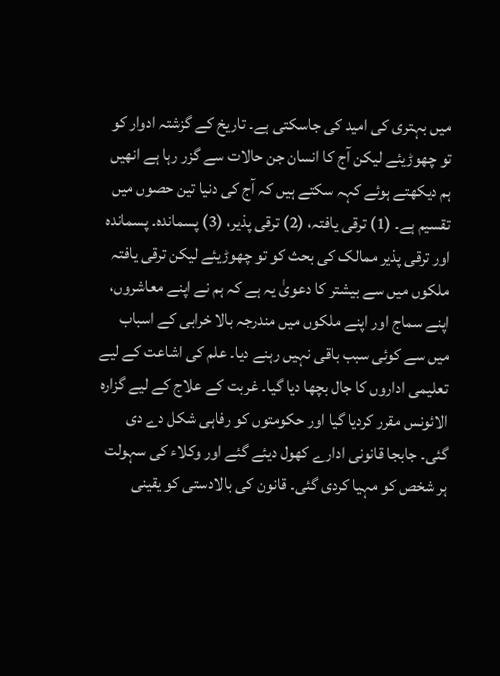میں بہتری کی امید کی جاسکتی ہے۔ تاریخ کے گزشتہ ادوار کو تو چھوڑیئے لیکن آج کا انسان جن حالات سے گزر رہا ہے انھیں ہم دیکھتے ہوئے کہہ سکتے ہیں کہ آج کی دنیا تین حصوں میں تقسیم ہے۔ (1) ترقی یافتہ، (2) ترقی پذیر، (3) پسماندہ۔ پسماندہ اور ترقی پذیر ممالک کی بحث کو تو چھوڑیئے لیکن ترقی یافتہ ملکوں میں سے بیشتر کا دعویٰ یہ ہے کہ ہم نے اپنے معاشروں، اپنے سماج اور اپنے ملکوں میں مندرجہ بالا خرابی کے اسباب میں سے کوئی سبب باقی نہیں رہنے دیا۔ علم کی اشاعت کے لیے تعلیمی اداروں کا جال بچھا دیا گیا۔ غربت کے علاج کے لیے گزارہ الائونس مقرر کردیا گیا اور حکومتوں کو رفاہی شکل دے دی گئی۔ جابجا قانونی ادارے کھول دیئے گئے اور وکلاء کی سہولت ہر شخص کو مہیا کردی گئی۔ قانون کی بالادستی کو یقینی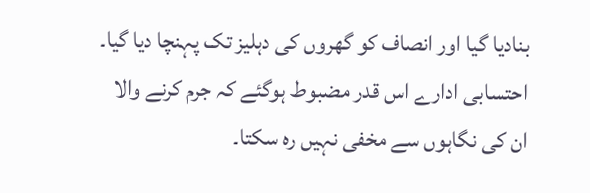بنادیا گیا اور انصاف کو گھروں کی دہلیز تک پہنچا دیا گیا۔ احتسابی ادارے اس قدر مضبوط ہوگئے کہ جرم کرنے والا ان کی نگاہوں سے مخفی نہیں رہ سکتا۔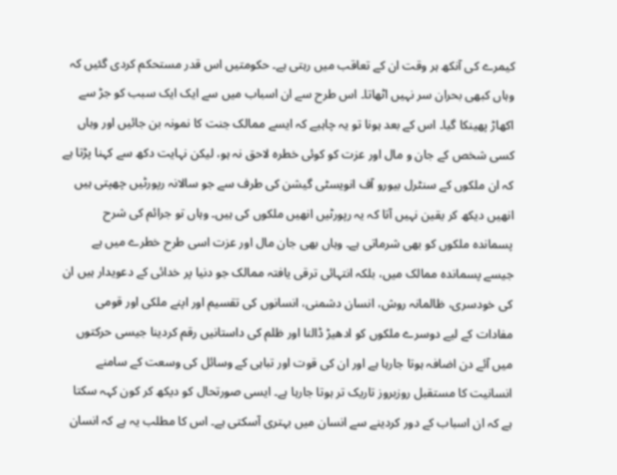کیمرے کی آنکھ ہر وقت ان کے تعاقب میں رہتی ہے۔ حکومتیں اس قدر مستحکم کردی گئیں کہ وہاں کبھی بحران سر نہیں اٹھاتا۔ اس طرح سے ان اسباب میں سے ایک ایک سبب کو جڑ سے اکھاڑ پھینکا گیا۔ اس کے بعد ہونا تو یہ چاہیے کہ ایسے ممالک جنت کا نمونہ بن جائیں اور وہاں کسی شخص کے جان و مال اور عزت کو کوئی خطرہ لاحق نہ ہو، لیکن نہایت دکھ سے کہنا پڑتا ہے کہ ان ملکوں کے سنٹرل بیورو آف انویسٹی گیشن کی طرف سے جو سالانہ رپورٹیں چھپتی ہیں انھیں دیکھ کر یقین نہیں آتا کہ یہ رپورٹیں انھیں ملکوں کی ہیں۔ وہاں تو جرائم کی شرح پسماندہ ملکوں کو بھی شرماتی ہے۔ وہاں بھی جان مال اور عزت اسی طرح خطرے میں ہے جیسے پسماندہ ممالک میں، بلکہ انتہائی ترقی یافتہ ممالک جو دنیا پر خدائی کے دعویدار ہیں ان کی خودسری، ظالمانہ روش، انسان دشمنی، انسانوں کی تقسیم اور اپنے ملکی اور قومی مفادات کے لیے دوسرے ملکوں کو ادھیڑ ڈالنا اور ظلم کی داستانیں رقم کردینا جیسی حرکتوں میں آئے دن اضافہ ہوتا جارہا ہے اور ان کی قوت اور تباہی کے وسائل کی وسعت کے سامنے انسانیت کا مستقبل روزبروز تاریک تر ہوتا جارہا ہے۔ ایسی صورتحال کو دیکھ کر کون کہہ سکتا ہے کہ ان اسباب کے دور کردینے سے انسان میں بہتری آسکتی ہے۔ اس کا مطلب یہ ہے کہ انسان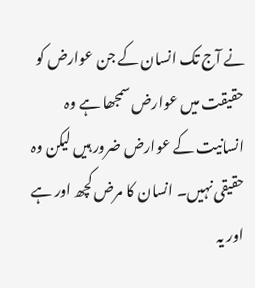نے آج تک انسان کے جن عوارض کو حقیقت میں عوارض سمجھا ہے وہ انسانیت کے عوارض ضرور ہیں لیکن وہ حقیقی نہیں۔ انسان کا مرض کچھ اور ہے اور یہ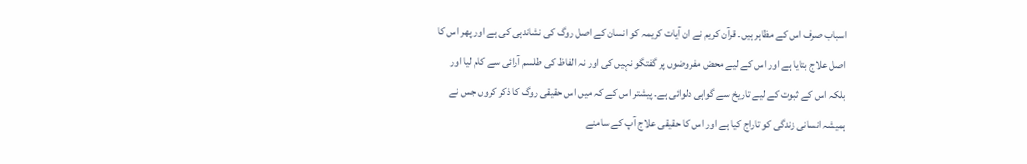اسباب صرف اس کے مظاہر ہیں۔ قرآن کریم نے ان آیات کریمہ کو انسان کے اصل روگ کی نشاندہی کی ہے اور پھر اس کا اصل علاج بتایا ہے اور اس کے لیے محض مفروضوں پر گفتگو نہیں کی اور نہ الفاظ کی طلسم آرائی سے کام لیا اور بلکہ اس کے ثبوت کے لیے تاریخ سے گواہی دلوائی ہے۔ پیشتر اس کے کہ میں اس حقیقی روگ کا ذکر کروں جس نے ہمیشہ انسانی زندگی کو تاراج کیا ہے اور اس کا حقیقی علاج آپ کے سامنے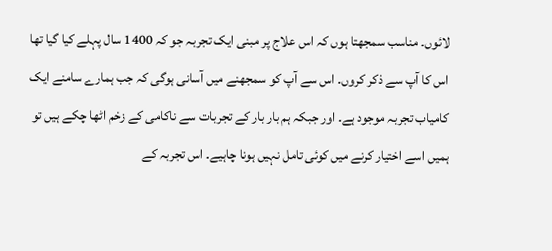لائوں۔ مناسب سمجھتا ہوں کہ اس علاج پر مبنی ایک تجربہ جو کہ 1400 سال پہلے کیا گیا تھا اس کا آپ سے ذکر کروں۔ اس سے آپ کو سمجھنے میں آسانی ہوگی کہ جب ہمارے سامنے ایک کامیاب تجربہ موجود ہے۔ اور جبکہ ہم بار بار کے تجربات سے ناکامی کے زخم اٹھا چکے ہیں تو ہمیں اسے اختیار کرنے میں کوئی تامل نہیں ہونا چاہیے۔ اس تجربہ کے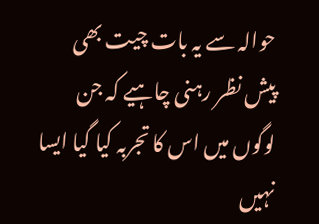حوالہ سے یہ بات چیت بھی پیش نظر رہنی چاہیے کہ جن لوگوں میں اس کا تجربہ کیا گیا ایسا نہیں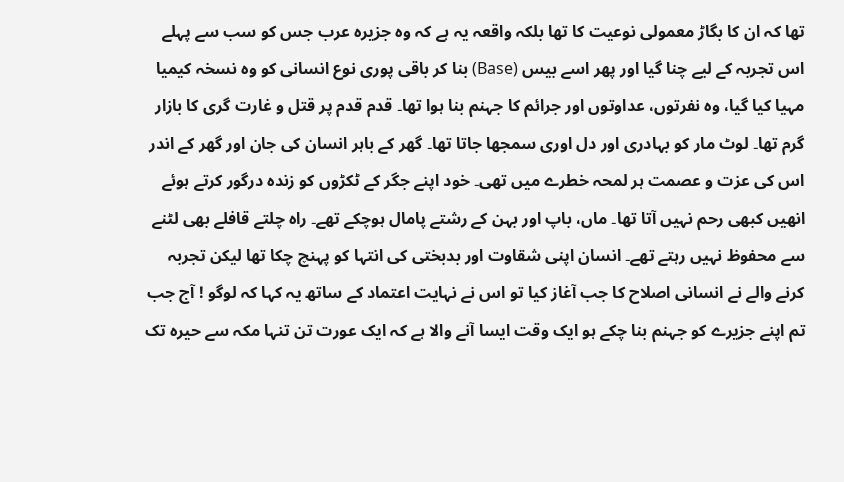تھا کہ ان کا بگاڑ معمولی نوعیت کا تھا بلکہ واقعہ یہ ہے کہ وہ جزیرہ عرب جس کو سب سے پہلے اس تجربہ کے لیے چنا گیا اور پھر اسے بیس (Base) بنا کر باقی پوری نوع انسانی کو وہ نسخہ کیمیا مہیا کیا گیا، وہ نفرتوں، عداوتوں اور جرائم کا جہنم بنا ہوا تھا۔ قدم قدم پر قتل و غارت گری کا بازار گرم تھا۔ لوٹ مار کو بہادری اور دل اوری سمجھا جاتا تھا۔ گھر کے باہر انسان کی جان اور گھر کے اندر اس کی عزت و عصمت ہر لمحہ خطرے میں تھی۔ خود اپنے جگر کے ٹکڑوں کو زندہ درگور کرتے ہوئے انھیں کبھی رحم نہیں آتا تھا۔ ماں، باپ اور بہن کے رشتے پامال ہوچکے تھے۔ راہ چلتے قافلے بھی لٹنے سے محفوظ نہیں رہتے تھے۔ انسان اپنی شقاوت اور بدبختی کی انتہا کو پہنچ چکا تھا لیکن تجربہ کرنے والے نے انسانی اصلاح کا جب آغاز کیا تو اس نے نہایت اعتماد کے ساتھ یہ کہا کہ لوگو ! آج جب تم اپنے جزیرے کو جہنم بنا چکے ہو ایک وقت ایسا آنے والا ہے کہ ایک عورت تن تنہا مکہ سے حیرہ تک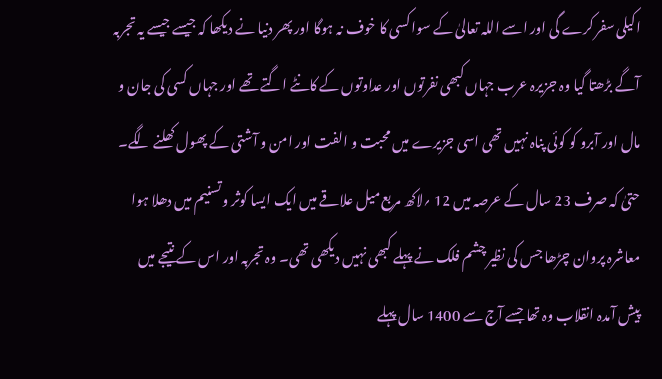اکیلی سفر کرے گی اور اسے اللہ تعالیٰ کے سوا کسی کا خوف نہ ہوگا اور پھر دنیا نے دیکھا کہ جیسے جیسے یہ تجربہ آگے بڑھتا گیا وہ جزیرہ عرب جہاں کبھی نفرتوں اور عداوتوں کے کانٹے اگتے تھے اور جہاں کسی کی جان و مال اور آبرو کو کوئی پناہ نہیں تھی اسی جزیرے میں محبت و الفت اور امن و آشتی کے پھول کھلنے لگے۔ حتیٰ کہ صرف 23 سال کے عرصہ میں 12 ؍لاکھ مربع میل علاقے میں ایک ایسا کوثر و تسنیم میں دھلا ہوا معاشرہ پروان چڑھا جس کی نظیر چشم فلک نے پہلے کبھی نہیں دیکھی تھی۔ وہ تجربہ اور اس کے نتیجے میں پیش آمدہ انقلاب وہ تھا جسے آج سے 1400 سال پہلے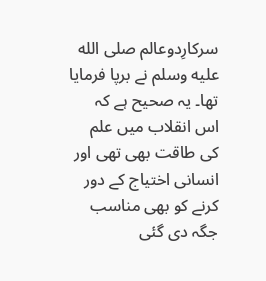سرکارِدوعالم صلى الله عليه وسلم نے برپا فرمایا تھا۔ یہ صحیح ہے کہ اس انقلاب میں علم کی طاقت بھی تھی اور انسانی اختیاج کے دور کرنے کو بھی مناسب جگہ دی گئی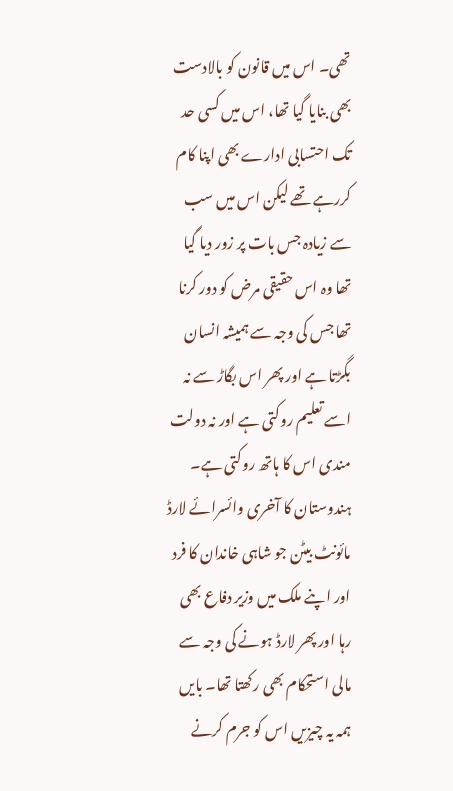تھی۔ اس میں قانون کو بالادست بھی بنایا گیا تھا، اس میں کسی حد تک احتسابی ادارے بھی اپنا کام کررہے تھے لیکن اس میں سب سے زیادہ جس بات پر زور دیا گیا تھا وہ اس حقیقی مرض کو دور کرنا تھا جس کی وجہ سے ہمیشہ انسان بگڑتا ہے اور پھر اس بگاڑ سے نہ اسے تعلیم روکتی ہے اور نہ دولت مندی اس کا ہاتھ روکتی ہے۔ ہندوستان کا آخری وائسرائے لارڈ مائونٹ بیٹن جو شاہی خاندان کا فرد اور اپنے ملک میں وزیر دفاع بھی رہا اور پھر لارڈ ہونے کی وجہ سے مالی استحکام بھی رکھتا تھا۔ بایں ہمہ یہ چیزیں اس کو جرم کرنے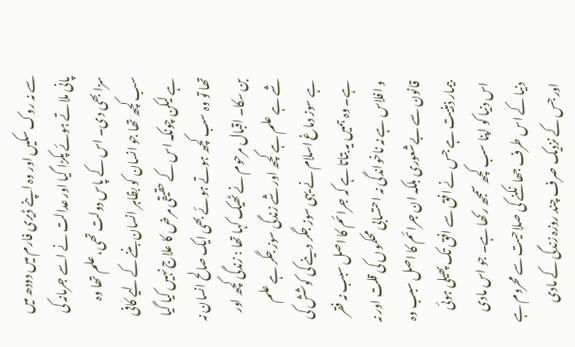سے نہ روک سکیں اور وہ اپنے ڈیری فارم میں دودھ میں پانی ملاتے ہوئے پکڑا گیا اور عدالت نے اسے جرمانہ کی سزا بھی دی۔ اس کے پاس دولت تھی، علم تھا وہ سب کچھ تھا جو انسان کو بظاہر انسان بننے کے لیے کافی ہے لیکن چونکہ اس کے حقیقی مرض کا علاج نہیں کیا گیا تھا تو وہ سب کچھ ہوتے ہوئے بھی ایک صالح انسان نہ بن سکا۔ اقبال مرحوم نے ٹھیک کہا تھا : زندگی کچھ اور شے ہے علم ہے کچھ اور شے زندگی سوز جگر ہے علم ہے سوز دماغ اسلام نے یہی سوز جگر دینے کی کوشش کی ہے۔ وہ ہمیں یہ بتاتا ہے کہ جرائم کا اصل سبب نہ فقر و افلاس ہے نہ ناخواندگی نہ احتسابی محکموں کی قلت اور نہ قانون سے بےشعوری بلکہ ان جرائم کا اصل سبب وہ بیمار ذہنیت ہے جس نے افق سے افق تک پھیلی ہوئی اس دنیا کو اپنا سب کچھ سمجھ رکھا ہے۔ جو اس مادی دنیا کے اس طرف جھانکنے کی صلاحیت سے محروم ہے اور جس کے نزدیک صرف چند روزہ زندگی کے مادی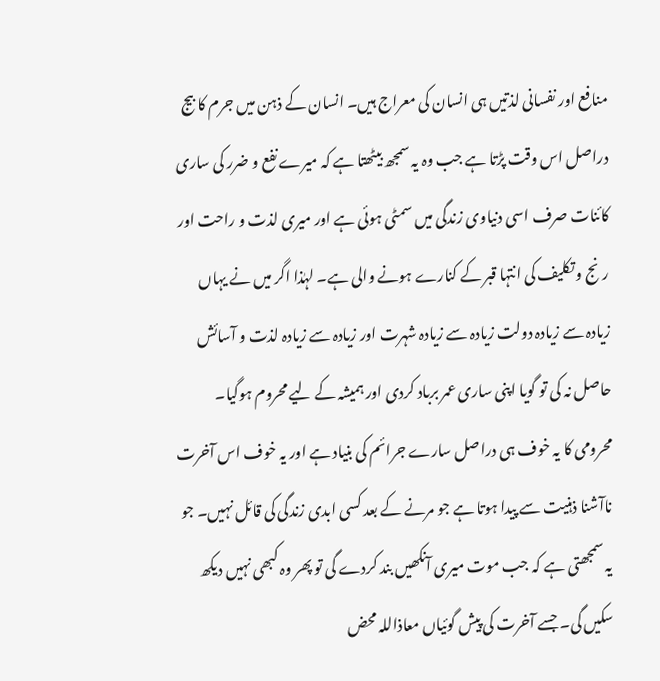منافع اور نفسانی لذتیں ہی انسان کی معراج ہیں۔ انسان کے ذہن میں جرم کا بیج دراصل اس وقت پڑتا ہے جب وہ یہ سمجھ بیٹھتا ہے کہ میرے نفع و ضرر کی ساری کائنات صرف اسی دنیاوی زندگی میں سمٹی ہوئی ہے اور میری لذت و راحت اور رنج و تکلیف کی انتہا قبر کے کنارے ہونے والی ہے۔ لہٰذا اگر میں نے یہاں زیادہ سے زیادہ دولت زیادہ سے زیادہ شہرت اور زیادہ سے زیادہ لذت و آسائش حاصل نہ کی تو گویا اپنی ساری عمر برباد کردی اور ہمیشہ کے لیے محروم ہوگیا۔ محرومی کا یہ خوف ہی دراصل سارے جرائم کی بنیاد ہے اور یہ خوف اس آخرت ناآشنا ذہنیت سے پیدا ہوتا ہے جو مرنے کے بعد کسی ابدی زندگی کی قائل نہیں۔ جو یہ سمجھتی ہے کہ جب موت میری آنکھیں بند کردے گی تو پھر وہ کبھی نہیں دیکھ سکیں گی۔ جسے آخرت کی پیش گوئیاں معاذاللہ محض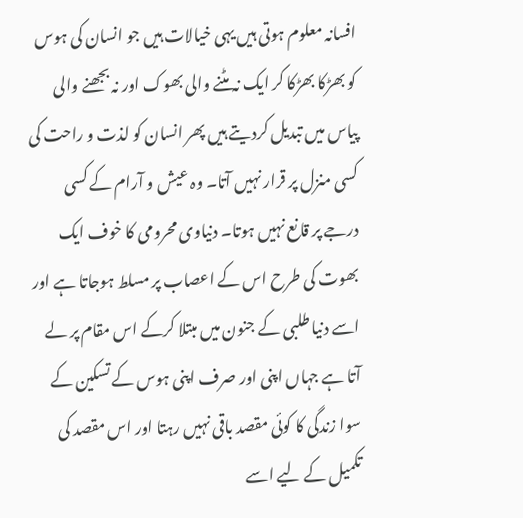افسانہ معلوم ہوتی ہیں یہی خیالات ہیں جو انسان کی ہوس کو بھڑکا بھڑکا کر ایک نہ مٹنے والی بھوک اور نہ بجھنے والی پیاس میں تبدیل کردیتے ہیں پھر انسان کو لذت و راحت کی کسی منزل پر قرار نہیں آتا۔ وہ عیش و آرام کے کسی درجے پر قانع نہیں ہوتا۔ دنیاوی محرومی کا خوف ایک بھوت کی طرح اس کے اعصاب پر مسلط ہوجاتا ہے اور اسے دنیا طلبی کے جنون میں مبتلا کرکے اس مقام پر لے آتا ہے جہاں اپنی اور صرف اپنی ہوس کے تسکین کے سوا زندگی کا کوئی مقصد باقی نہیں رہتا اور اس مقصد کی تکمیل کے لیے اسے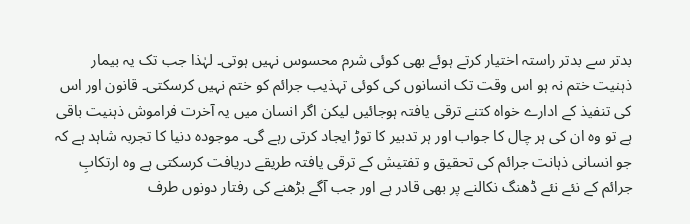بدتر سے بدتر راستہ اختیار کرتے ہوئے بھی کوئی شرم محسوس نہیں ہوتی۔ لہٰذا جب تک یہ بیمار ذہنیت ختم نہ ہو اس وقت تک انسانوں کی کوئی تہذیب جرائم کو ختم نہیں کرسکتی۔ قانون اور اس کی تنفیذ کے ادارے خواہ کتنے ترقی یافتہ ہوجائیں لیکن اگر انسان میں یہ آخرت فراموش ذہنیت باقی ہے تو وہ ان کی ہر چال کا جواب اور ہر تدبیر کا توڑ ایجاد کرتی رہے گی۔ موجودہ دنیا کا تجربہ شاہد ہے کہ جو انسانی ذہانت جرائم کی تحقیق و تفتیش کے ترقی یافتہ طریقے دریافت کرسکتی ہے وہ ارتکابِ جرائم کے نئے نئے ڈھنگ نکالنے پر بھی قادر ہے اور جب آگے بڑھنے کی رفتار دونوں طرف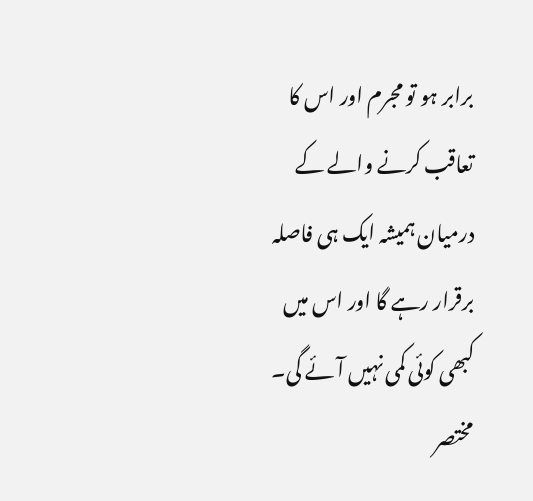برابر ہو تو مجرم اور اس کا تعاقب کرنے والے کے درمیان ہمیشہ ایک ہی فاصلہ برقرار رہے گا اور اس میں کبھی کوئی کمی نہیں آئے گی۔ مختصر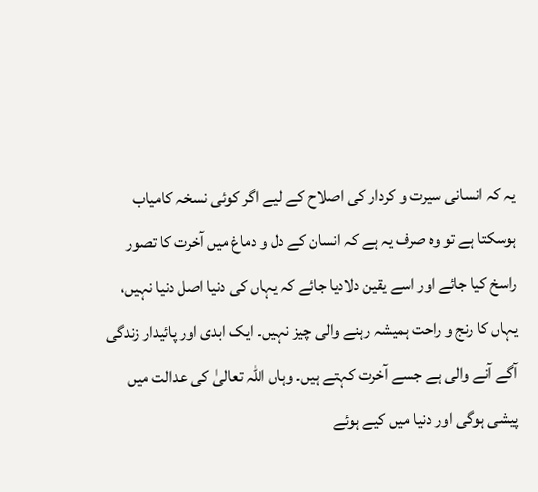یہ کہ انسانی سیرت و کردار کی اصلاح کے لیے اگر کوئی نسخہ کامیاب ہوسکتا ہے تو وہ صرف یہ ہے کہ انسان کے دل و دماغ میں آخرت کا تصور راسخ کیا جائے اور اسے یقین دلادیا جائے کہ یہاں کی دنیا اصل دنیا نہیں، یہاں کا رنج و راحت ہمیشہ رہنے والی چیز نہیں۔ ایک ابدی اور پائیدار زندگی آگے آنے والی ہے جسے آخرت کہتے ہیں۔ وہاں اللہ تعالیٰ کی عدالت میں پیشی ہوگی اور دنیا میں کیے ہوئے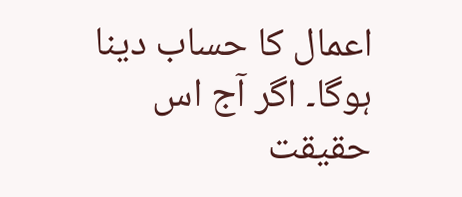اعمال کا حساب دینا ہوگا۔ اگر آج اس حقیقت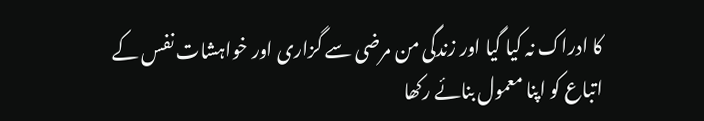کا ادراک نہ کیا گیا اور زندگی من مرضی سے گزاری اور خواہشات نفس کے اتباع کو اپنا معمول بنائے رکھا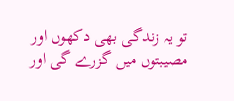تو یہ زندگی بھی دکھوں اور مصیبتوں میں گزرے گی اور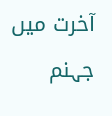آخرت میں جہنم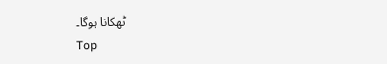ٹھکانا ہوگا۔
Top